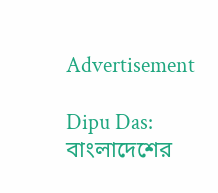Advertisement

Dipu Das: বাংলাদেশের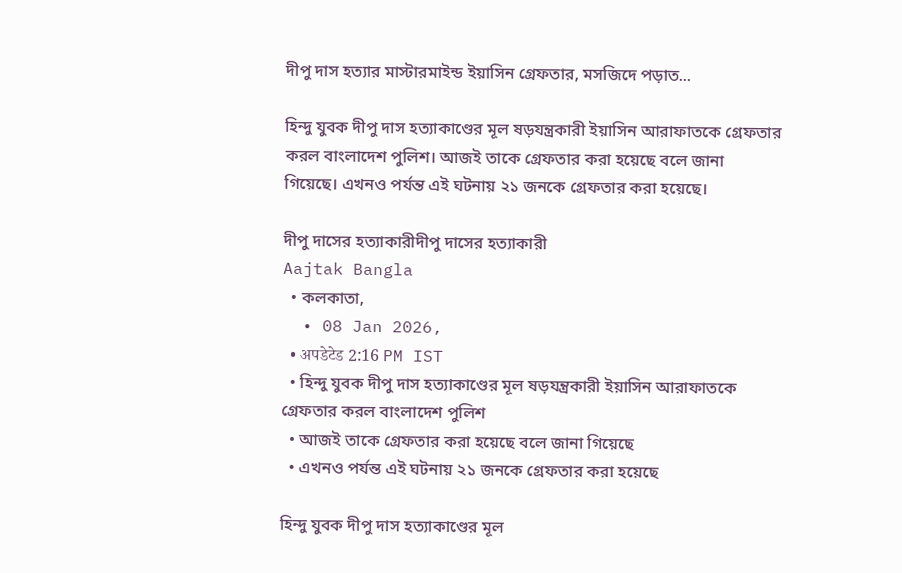দীপু দাস হত্যার মাস্টারমাইন্ড ইয়াসিন গ্রেফতার, মসজিদে পড়াত...

হিন্দু যুবক দীপু দাস হত্যাকাণ্ডের মূল ষড়যন্ত্রকারী ইয়াসিন আরাফাতকে গ্রেফতার করল বাংলাদেশ পুলিশ। আজই তাকে গ্রেফতার করা হয়েছে বলে জানা গিয়েছে। এখনও পর্যন্ত এই ঘটনায় ২১ জনকে গ্রেফতার করা হয়েছে।

দীপু দাসের হত্যাকারীদীপু দাসের হত্যাকারী
Aajtak Bangla
  • কলকাতা,
  • 08 Jan 2026,
  • अपडेटेड 2:16 PM IST
  • হিন্দু যুবক দীপু দাস হত্যাকাণ্ডের মূল ষড়যন্ত্রকারী ইয়াসিন আরাফাতকে গ্রেফতার করল বাংলাদেশ পুলিশ
  • আজই তাকে গ্রেফতার করা হয়েছে বলে জানা গিয়েছে
  • এখনও পর্যন্ত এই ঘটনায় ২১ জনকে গ্রেফতার করা হয়েছে

হিন্দু যুবক দীপু দাস হত্যাকাণ্ডের মূল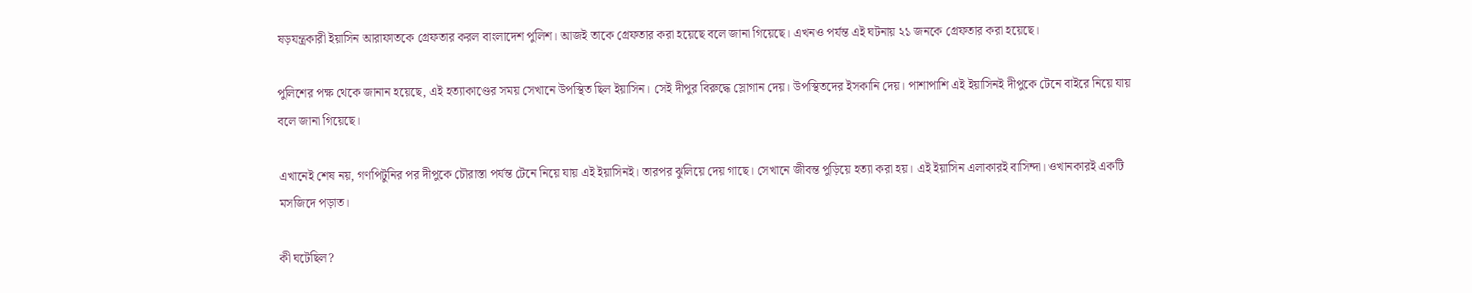ষড়যন্ত্রকারী ইয়াসিন আরাফাতকে গ্রেফতার করল বাংলাদেশ পুলিশ। আজই তাকে গ্রেফতার করা হয়েছে বলে জানা গিয়েছে। এখনও পর্যন্ত এই ঘটনায় ২১ জনকে গ্রেফতার করা হয়েছে।

পুলিশের পক্ষ থেকে জানান হয়েছে, এই হত্যাকাণ্ডের সময় সেখানে উপস্থিত ছিল ইয়াসিন। সেই দীপুর বিরুদ্ধে স্লোগান দেয়। উপস্থিতদের ইসকানি দেয়। পাশাপাশি এই ইয়াসিনই দীপুকে টেনে বাইরে নিয়ে যায় বলে জানা গিয়েছে।

এখানেই শেষ নয়, গণপিটুনির পর দীপুকে চৌরাস্তা পর্যন্ত টেনে নিয়ে যায় এই ইয়াসিনই। তারপর ঝুলিয়ে দেয় গাছে। সেখানে জীবন্ত পুড়িয়ে হত্যা করা হয়। এই ইয়াসিন এলাকারই বাসিন্দা। ওখানকারই একটি মসজিদে পড়াত।

কী ঘটেছিল?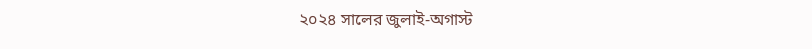২০২৪ সালের জুলাই-অগাস্ট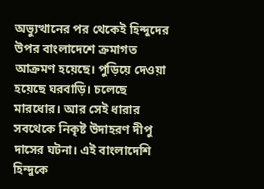অভ্যুত্থানের পর থেকেই হিন্দুদের উপর বাংলাদেশে ক্রমাগত আক্রমণ হয়েছে। পুড়িয়ে দেওয়া হয়েছে ঘরবাড়ি। চলেছে মারধোর। আর সেই ধারার সবথেকে নিকৃষ্ট উদাহরণ দীপু দাসের ঘটনা। এই বাংলাদেশি হিন্দুকে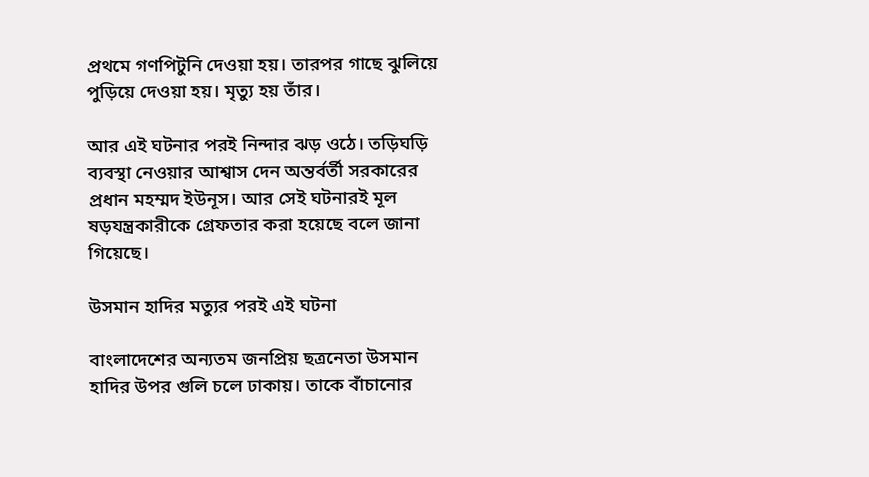প্রথমে গণপিটুনি দেওয়া হয়। তারপর গাছে ঝুলিয়ে পুড়িয়ে দেওয়া হয়। মৃত্যু হয় তাঁর।

আর এই ঘটনার পরই নিন্দার ঝড় ওঠে। তড়িঘড়ি ব্যবস্থা নেওয়ার আশ্বাস দেন অন্তর্বর্তী সরকারের প্রধান মহম্মদ ইউনূস। আর সেই ঘটনারই মূল ষড়যন্ত্রকারীকে গ্রেফতার করা হয়েছে বলে জানা গিয়েছে।

উসমান হাদির মত্যুর পরই এই ঘটনা

বাংলাদেশের অন্যতম জনপ্রিয় ছত্রনেতা উসমান হাদির উপর গুলি চলে ঢাকায়। তাকে বাঁচানোর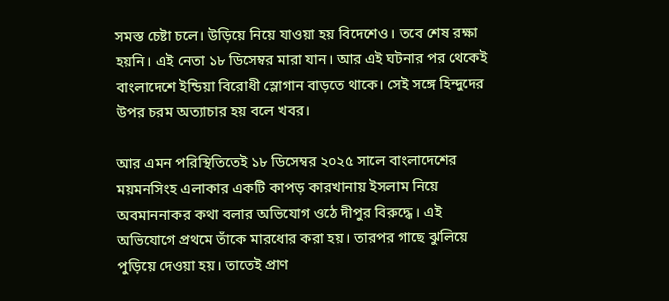সমস্ত চেষ্টা চলে। উড়িয়ে নিয়ে যাওয়া হয় বিদেশেও। তবে শেষ রক্ষা হয়নি। এই নেতা ১৮ ডিসেম্বর মারা যান। আর এই ঘটনার পর থেকেই বাংলাদেশে ইন্ডিয়া বিরোধী স্লোগান বাড়তে থাকে। সেই সঙ্গে হিন্দুদের উপর চরম অত্যাচার হয় বলে খবর।

আর এমন পরিস্থিতিতেই ১৮ ডিসেম্বর ২০২৫ সালে বাংলাদেশের ময়মনসিংহ এলাকার একটি কাপড় কারখানায় ইসলাম নিয়ে অবমাননাকর কথা বলার অভিযোগ ওঠে দীপুর বিরুদ্ধে। এই অভিযোগে প্রথমে তাঁকে মারধোর করা হয়। তারপর গাছে ঝুলিয়ে পুড়িয়ে দেওয়া হয়। তাতেই প্রাণ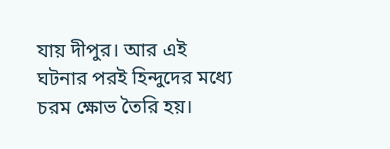যায় দীপুর। আর এই ঘটনার পরই হিন্দুদের মধ্যে চরম ক্ষোভ তৈরি হয়।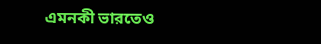এমনকী ভারতেও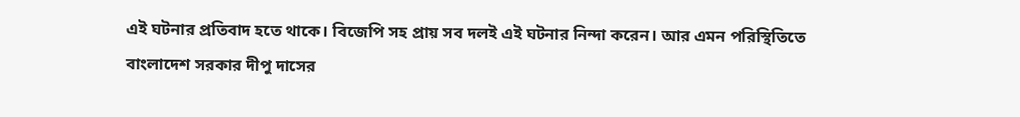এই ঘটনার প্রতিবাদ হতে থাকে। বিজেপি সহ প্রায় সব দলই এই ঘটনার নিন্দা করেন। আর এমন পরিস্থিতিতে বাংলাদেশ সরকার দীপু দাসের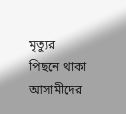মৃত্যুর পিছনে থাকা আসামীদের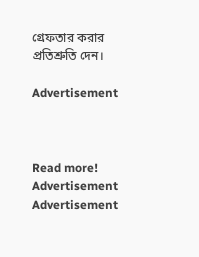গ্রেফতার করার প্রতিশ্রুতি দেন।

Advertisement



Read more!
Advertisement
Advertisement